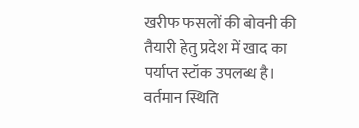खरीफ फसलों की बोवनी की तैयारी हेतु प्रदेश में खाद का पर्याप्त स्टॉक उपलब्ध है। वर्तमान स्थिति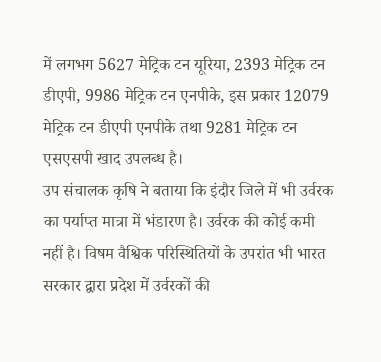में लगभग 5627 मेट्रिक टन यूरिया, 2393 मेट्रिक टन डीएपी, 9986 मेट्रिक टन एनपीके, इस प्रकार 12079 मेट्रिक टन डीएपी एनपीके तथा 9281 मेट्रिक टन एसएसपी खाद उपलब्ध है।
उप संचालक कृषि ने बताया कि इंदौर जिले में भी उर्वरक का पर्याप्त मात्रा में भंडारण है। उर्वरक की कोई कमी नहीं है। विषम वैश्विक परिस्थितियों के उपरांत भी भारत सरकार द्वारा प्रदेश में उर्वरकों की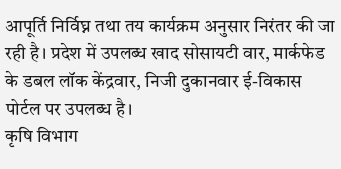आपूर्ति निर्विघ्न तथा तय कार्यक्रम अनुसार निरंतर की जा रही है। प्रदेश में उपलब्ध खाद सोसायटी वार, मार्कफेड के डबल लॉक केंद्रवार, निजी दुकानवार ई-विकास पोर्टल पर उपलब्ध है।
कृषि विभाग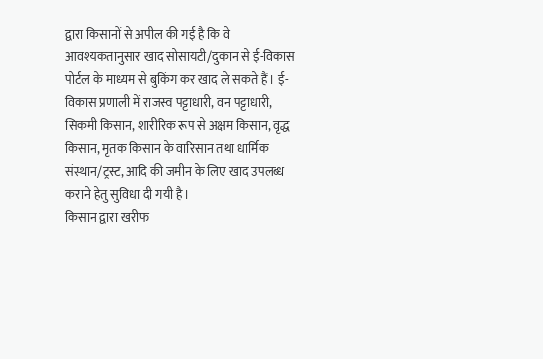द्वारा किसानों से अपील की गई है कि वे आवश्यकतानुसार खाद सोसायटी/दुकान से ई-विकास पोर्टल के माध्यम से बुकिंग कर खाद ले सकते हैं। ई-विकास प्रणाली में राजस्व पट्टाधारी, वन पट्टाधारी, सिकमी किसान, शारीरिक रूप से अक्षम किसान, वृद्ध किसान, मृतक किसान के वारिसान तथा धार्मिक संस्थान/ट्रस्ट, आदि की जमीन के लिए खाद उपलब्ध कराने हेतु सुविधा दी गयी है।
किसान द्वारा खरीफ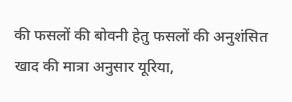की फसलों की बोवनी हेतु फसलों की अनुशंसित खाद की मात्रा अनुसार यूरिया,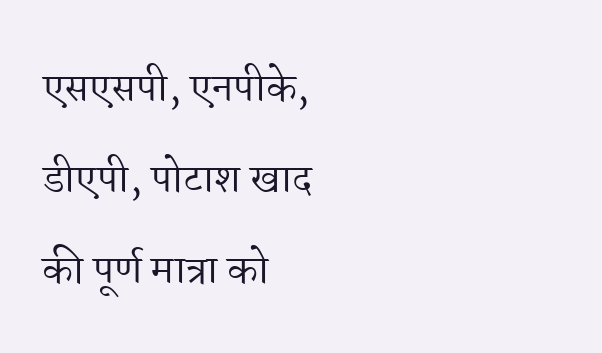एसएसपी, एनपीके, डीएपी, पोटाश खाद की पूर्ण मात्रा को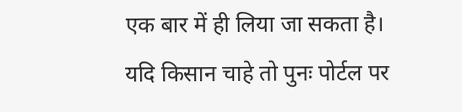एक बार में ही लिया जा सकता है। यदि किसान चाहे तो पुनः पोर्टल पर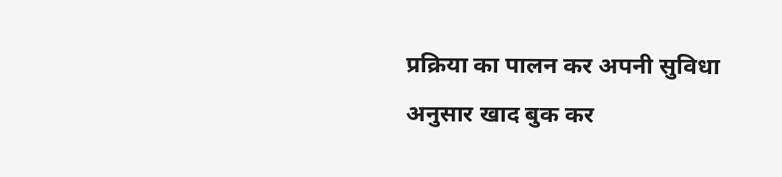प्रक्रिया का पालन कर अपनी सुविधा अनुसार खाद बुक कर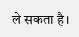ले सकता है।